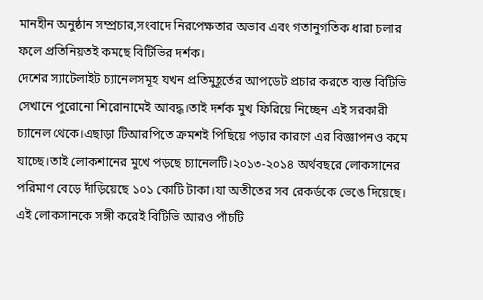মানহীন অনুষ্ঠান সম্প্রচার,সংবাদে নিরপেক্ষতার অভাব এবং গতানুগতিক ধারা চলার ফলে প্রতিনিয়তই কমছে বিটিভির দর্শক।
দেশের স্যাটেলাইট চ্যানেলসমূহ যখন প্রতিমুহূর্তের আপডেট প্রচার করতে ব্যস্ত বিটিভি সেখানে পুরোনো শিরোনামেই আবদ্ধ।তাই দর্শক মুখ ফিরিয়ে নিচ্ছেন এই সরকারী চ্যানেল থেকে।এছাড়া টিআরপিতে ক্রমশই পিছিয়ে পড়ার কারণে এর বিজ্ঞাপনও কমে যাচ্ছে।তাই লোকশানের মুখে পড়ছে চ্যানেলটি।২০১৩-২০১৪ অর্থবছরে লোকসানের পরিমাণ বেড়ে দাঁড়িয়েছে ১০১ কোটি টাকা।যা অতীতের সব রেকর্ডকে ভেঙে দিয়েছে।
এই লোকসানকে সঙ্গী করেই বিটিভি আরও পাঁচটি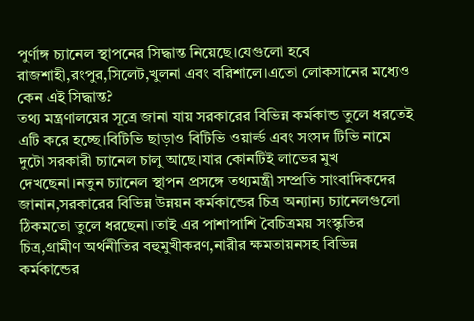পুর্ণাঙ্গ চ্যানেল স্থাপনের সিদ্ধান্ত নিয়েছে।যেগুলো হবে রাজশাহী,রংপুর,সিলেট,খুলনা এবং বরিশালে।এতো লোকসানের মধ্যেও কেন এই সিদ্ধান্ত?
তথ্য মন্ত্রণালয়ের সূত্রে জানা যায় সরকারের বিভিন্ন কর্মকান্ড তুলে ধরতেই এটি করে হচ্ছে।বিটিভি ছাড়াও বিটিভি ওয়ার্ল্ড এবং সংসদ টিভি নামে দুটো সরকারী চ্যানেল চালু আছে।যার কোনটিই লাভের মুখ দেখছেনা।নতুন চ্যানেল স্থাপন প্রসঙ্গে তথ্যমন্ত্রী সম্প্রতি সাংবাদিকদের জানান,সরকারের বিভিন্ন উন্নয়ন কর্মকান্ডের চিত্র অন্যান্য চ্যানেলগুলো ঠিকমতো তুলে ধরছেনা।তাই এর পাশাপাশি বৈচিত্রময় সংস্কৃতির চিত্র,গ্রামীণ অর্থনীতির বহুমুখীকরণ,নারীর ক্ষমতায়নসহ বিভিন্ন কর্মকান্ডের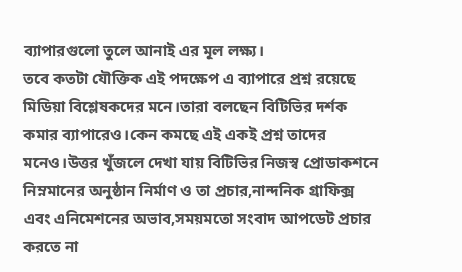ব্যাপারগুলো তুলে আনাই এর মূল লক্ষ্য।
তবে কতটা যৌক্তিক এই পদক্ষেপ এ ব্যাপারে প্রশ্ন রয়েছে মিডিয়া বিশ্লেষকদের মনে।তারা বলছেন বিটিভির দর্শক কমার ব্যাপারেও।কেন কমছে এই একই প্রশ্ন তাদের মনেও।উত্তর খুঁজলে দেখা যায় বিটিভির নিজস্ব প্রোডাকশনে নিম্নমানের অনুষ্ঠান নির্মাণ ও তা প্রচার,নান্দনিক গ্রাফিক্স এবং এনিমেশনের অভাব,সময়মতো সংবাদ আপডেট প্রচার করতে না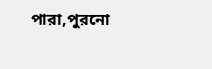পারা,পুরনো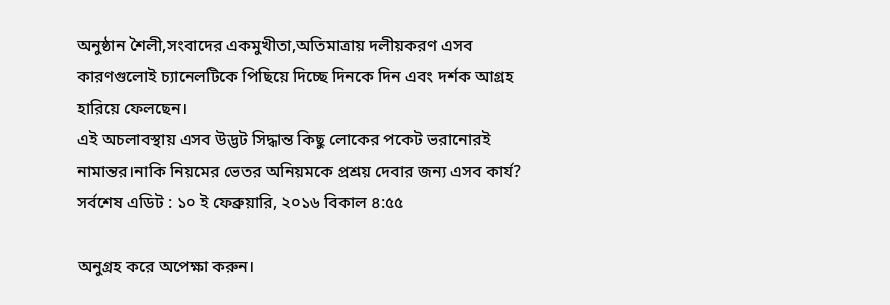অনুষ্ঠান শৈলী,সংবাদের একমুখীতা,অতিমাত্রায় দলীয়করণ এসব কারণগুলোই চ্যানেলটিকে পিছিয়ে দিচ্ছে দিনকে দিন এবং দর্শক আগ্রহ হারিয়ে ফেলছেন।
এই অচলাবস্থায় এসব উদ্ভট সিদ্ধান্ত কিছু লোকের পকেট ভরানোরই নামান্তর।নাকি নিয়মের ভেতর অনিয়মকে প্রশ্রয় দেবার জন্য এসব কার্য?
সর্বশেষ এডিট : ১০ ই ফেব্রুয়ারি, ২০১৬ বিকাল ৪:৫৫

অনুগ্রহ করে অপেক্ষা করুন।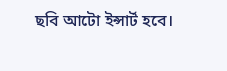ছবি আটো ইন্সার্ট হবে।